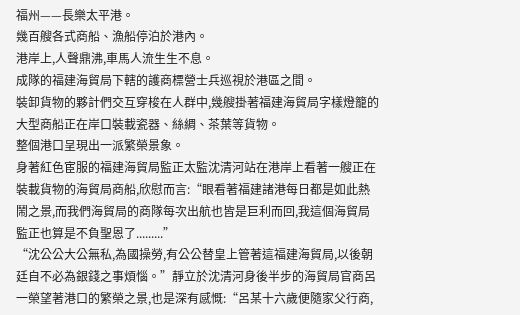福州——長樂太平港。
幾百艘各式商船、漁船停泊於港內。
港岸上,人聲鼎沸,車馬人流生生不息。
成隊的福建海貿局下轄的護商標營士兵巡視於港區之間。
裝卸貨物的夥計們交互穿梭在人群中,幾艘掛著福建海貿局字樣燈籠的大型商船正在岸口裝載瓷器、絲綢、茶葉等貨物。
整個港口呈現出一派繁榮景象。
身著紅色宦服的福建海貿局監正太監沈清河站在港岸上看著一艘正在裝載貨物的海貿局商船,欣慰而言:“眼看著福建諸港每日都是如此熱鬧之景,而我們海貿局的商隊每次出航也皆是巨利而回,我這個海貿局監正也算是不負聖恩了.........”
“沈公公大公無私,為國操勞,有公公替皇上管著這福建海貿局,以後朝廷自不必為銀錢之事煩惱。”靜立於沈清河身後半步的海貿局官商呂一榮望著港口的繁榮之景,也是深有感慨:“呂某十六歲便隨家父行商,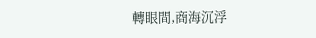轉眼間,商海沉浮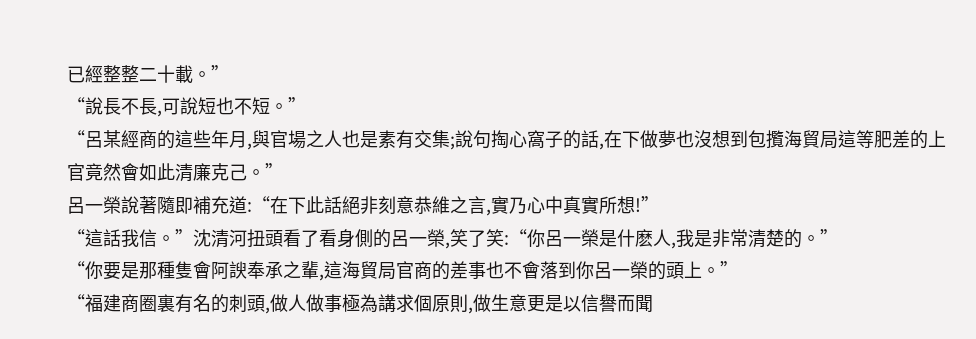已經整整二十載。”
“說長不長,可說短也不短。”
“呂某經商的這些年月,與官場之人也是素有交集;說句掏心窩子的話,在下做夢也沒想到包攬海貿局這等肥差的上官竟然會如此清廉克己。”
呂一榮說著隨即補充道:“在下此話絕非刻意恭維之言,實乃心中真實所想!”
“這話我信。”沈清河扭頭看了看身側的呂一榮,笑了笑:“你呂一榮是什麽人,我是非常清楚的。”
“你要是那種隻會阿諛奉承之輩,這海貿局官商的差事也不會落到你呂一榮的頭上。”
“福建商圈裏有名的刺頭,做人做事極為講求個原則,做生意更是以信譽而聞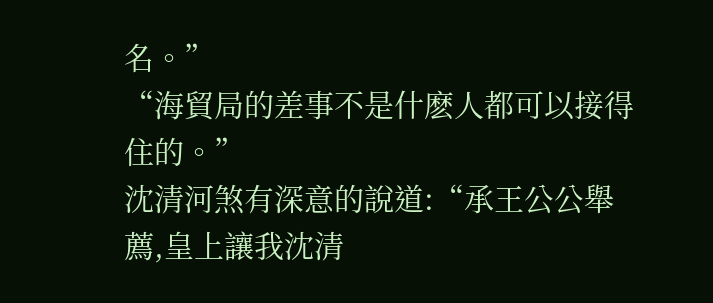名。”
“海貿局的差事不是什麽人都可以接得住的。”
沈清河煞有深意的說道:“承王公公舉薦,皇上讓我沈清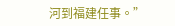河到福建任事。”